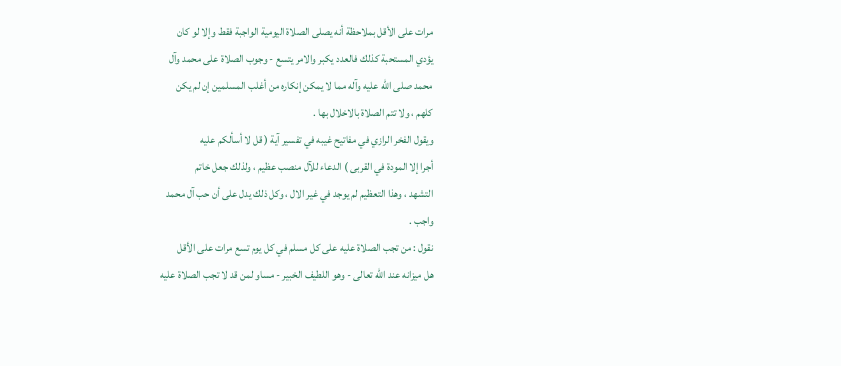مرات على الأقل بملاحظة أنه يصلى الصلاة اليومية الواجبة فقط وإلا لو كان
يؤدي المستحبة كذلك فالعدد يكبر والامر يتسع - وجوب الصلاة على محمد وآل
محمد صلى الله عليه وآله مما لا يمكن إنكاره من أغلب المسلمين إن لم يكن
كلهم ، ولا تتم الصلاة بالاخلال بها .
ويقول الفخر الرازي في مفاتيح غيبه في تفسير آية ( قل لا أسألكم عليه
أجرا إلا المودة في القربى ) الدعاء للآل منصب عظيم ، ولذلك جعل خاتم
التشهد ، وهذا التعظيم لم يوجد في غير الال ، وكل ذلك يدل على أن حب آل محمد
واجب .
نقول : من تجب الصلاة عليه على كل مسلم في كل يوم تسع مرات على الأقل
هل ميزانه عند الله تعالى - وهو اللطيف الخبير - مساو لمن قد لا تجب الصلاة عليه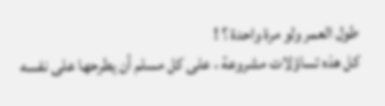طول العمر ولو مرة واحدة ؟ !
كل هذه تساؤلات مشروعة ، على كل مسلم أن يطرحها على نفسه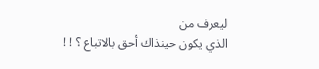ليعرف من
الذي يكون حينذاك أحق بالاتباع ؟ ! !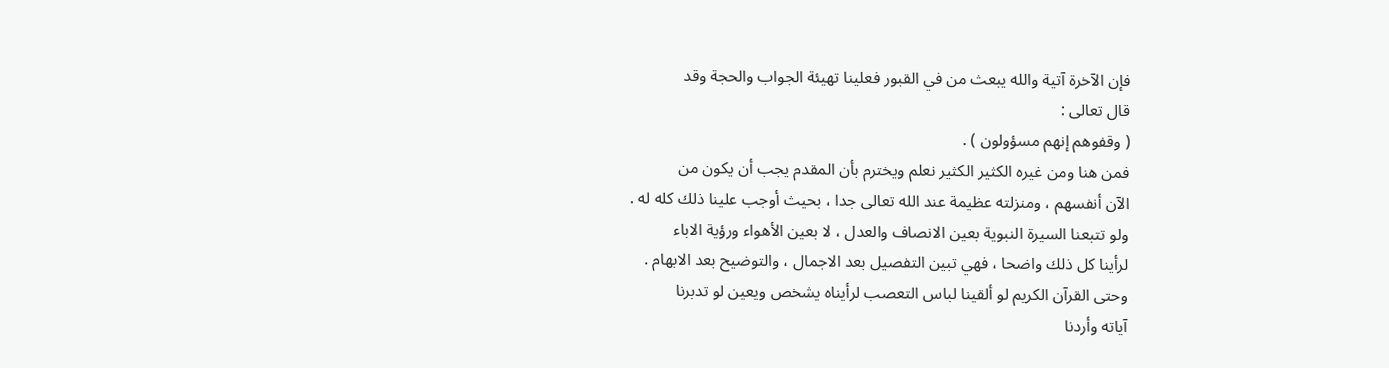فإن الآخرة آتية والله يبعث من في القبور فعلينا تهيئة الجواب والحجة وقد
قال تعالى :
( وقفوهم إنهم مسؤولون ) .
فمن هنا ومن غيره الكثير الكثير نعلم ويخترم بأن المقدم يجب أن يكون من
الآن أنفسهم ، ومنزلته عظيمة عند الله تعالى جدا ، بحيث أوجب علينا ذلك كله له .
ولو تتبعنا السيرة النبوية بعين الانصاف والعدل ، لا بعين الأهواء ورؤية الاباء
لرأينا كل ذلك واضحا ، فهي تبين التفصيل بعد الاجمال ، والتوضيح بعد الابهام .
وحتى القرآن الكريم لو ألقينا لباس التعصب لرأيناه يشخص ويعين لو تدبرنا
آياته وأردنا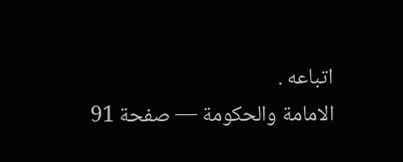اتباعه .
الامامة والحكومة — صفحة 91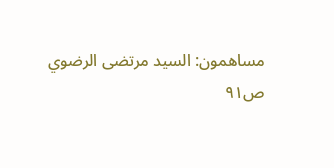مساهمون: السيد مرتضى الرضوي
ص٩١